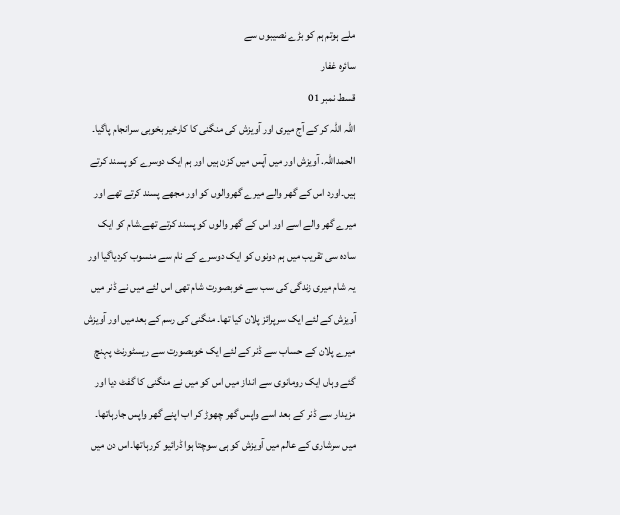ملے ہوتم ہم کو بڑے نصیبوں سے
سائرہ غفار
قسط نمبر 01
اللہ اللہ کر کے آج میری اور آویزش کی منگنی کا کارخیر بخوبی سرانجام پاگیا۔ الحمداللہ. آویزش اور میں آپس میں کزن ہیں اور ہم ایک دوسرے کو پسند کرتے ہیں۔اورد اس کے گھر والے میرے گھروالوں کو اور مجھے پسند کرتے تھے اور میرے گھر والے اسے اور اس کے گھر والوں کو پسند کرتے تھے۔شام کو ایک سادہ سی تقریب میں ہم دونوں کو ایک دوسرے کے نام سے منسوب کردیاگیا اور یہ شام میری زندگی کی سب سے خوبصورت شام تھی اس لئے میں نے ڈنر میں آویزش کے لئے ایک سرپرائز پلان کیا تھا۔ منگنی کی رسم کے بعدمیں اور آویزش میرے پلان کے حساب سے ڈنر کے لئے ایک خوبصورت سے ریسٹورنٹ پہنچ گئے وہاں ایک رومانوی سے انداز میں اس کو میں نے منگنی کا گفٹ دیا اور مزیدار سے ڈنر کے بعد اسے واپس گھر چھوڑ کر اب اپنے گھر واپس جارہاتھا۔ میں سرشاری کے عالم میں آویزش کو ہی سوچتا ہوا ڈرائیو کررہاتھا۔اس دن میں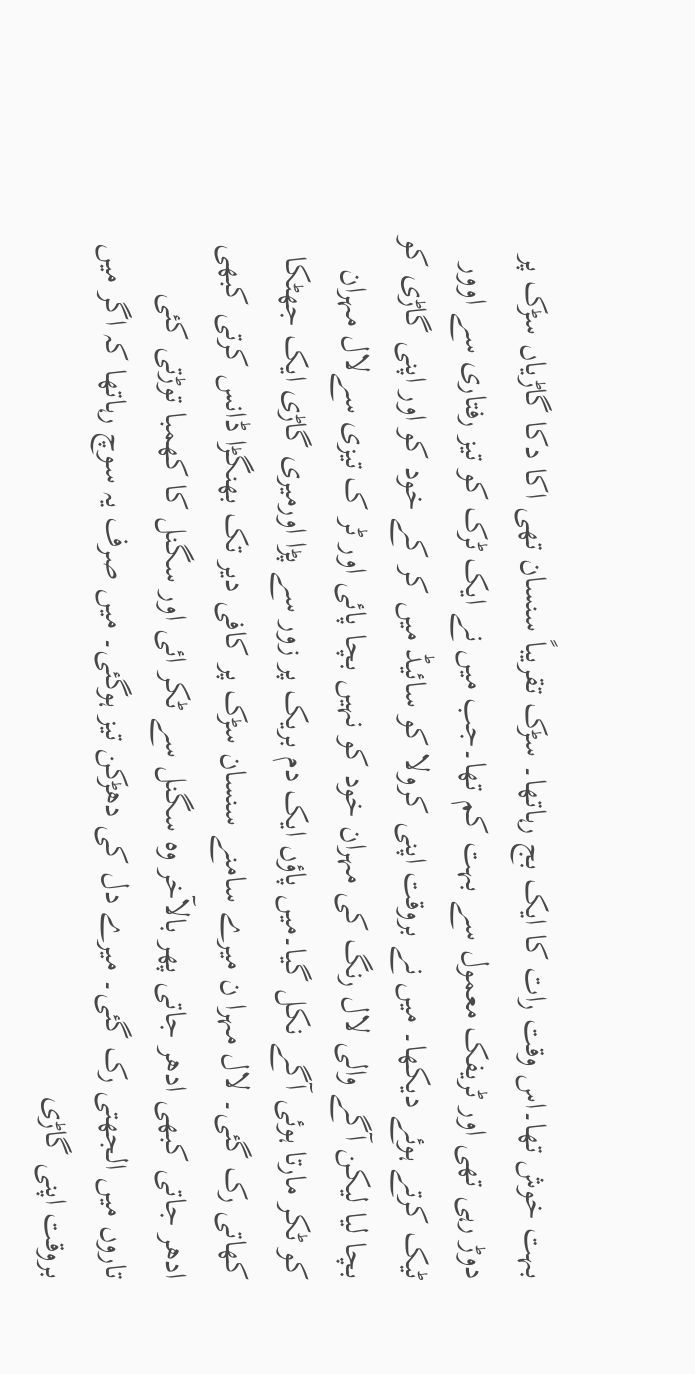بہت خوش تھا۔اس وقت رات کا ایک بج رہاتھا۔ سڑک تقریباً سنسان تھی اکا دکا گاڑیاں سڑک پر دوڑ رہی تھی اور ٹریفک معمول سے بہت کم تھا۔جب میں نے ایک ٹرک کو تیز رفتاری سے اوور ٹیک کرتے ہوئے دیکھا۔ میں نے بروقت اپنی کرولا کو سائیڈ میں کر کے خود کو اور اپنی گاڑی کو بچا لیا لیکن آگے والی لال رنگ کی مہران خود کو نہیں بچا پائی اور ٹر ک تیزی سےلال مہران کو ٹکر مارتا ہوئی آگے نکل گیا۔میں پاؤں ایک دم بریک پر زور سے پڑا اورمیری گاڑی ایک جھٹکا کھاتی رک گئی۔ لال مہرا ن میرے سامنے سنسان سڑک پر کافی دیر تک بھنگڑا ڈانس کرتی کبھی ادھر جاتی کبھی ادھر جاتی پھر بالآخر وہ سگنل سے ٹکر ائی اور سگنل کا کھمبا توڑتی کئی تاروں میں الجھتی رک گئی۔ میرے دل کی دھڑکن تیز ہوگئی۔ میں صرف یہ سوچ رہاتھا کہ اگر میں بروقت اپنی گاڑی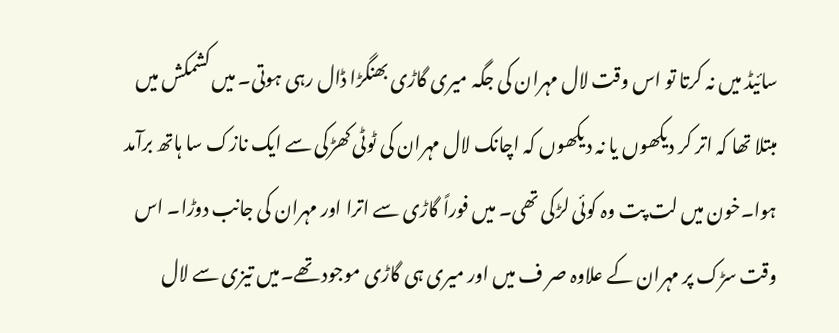سائیڈ میں نہ کرتا تو اس وقت لال مہران کی جگہ میری گاڑی بھنگڑا ڈال رہی ہوتی۔ میں کشمکش میں مبتلا تھا کہ اتر کر دیکھوں یا نہ دیکھوں کہ اچانک لال مہران کی ٹوٹی کھڑکی سے ایک نازک سا ہاتھ برآمد ہوا۔خون میں لت پت وہ کوئی لڑکی تھی۔ میں فوراً گاڑی سے اترا اور مہران کی جانب دوڑا۔ اس وقت سڑک پر مہران کے علاوہ صر ف میں اور میری ہی گاڑی موجود تھے۔میں تیزی سے لال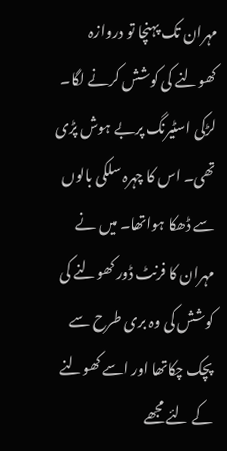مہران تک پہنچا تو دروازہ کھولنے کی کوشش کرنے لگا۔ لڑکی اسٹیرنگ پربے ہوش پڑی تھی۔ اس کا چہرہ سلکی بالوں سے ڈھکا ہواتھا۔ میں نے مہران کا فرنٹ ڈور کھولنے کی کوشش کی وہ بری طرح سے پچک چکاتھا اور اسے کھولنے کے لئے مجھے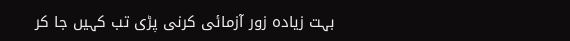بہت زیادہ زور آزمائی کرنی پڑی تب کہیں جا کر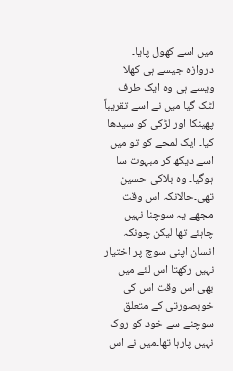میں اسے کھول پایا۔ دروازہ جیسے ہی کھلا ویسے ہی وہ ایک طرف لٹک گیا میں نے اسے تقریباً پھینکا اور لڑکی کو سیدھا کیا۔ ایک لمحے کو تو میں اسے دیکھ کر مبہوت سا ہوگیا۔ وہ بلاکی حسین تھی۔حالانکہ اس وقت مجھے یہ سوچنا نہیں چاہئے تھا لیکن چونکہ انسان اپنی سوچ پر اختیار نہیں رکھتا اس لئے میں بھی اس وقت اس کی خوبصورتی کے متعلق سوچنے سے خود کو روک نہیں پارہا تھا۔میں نے اس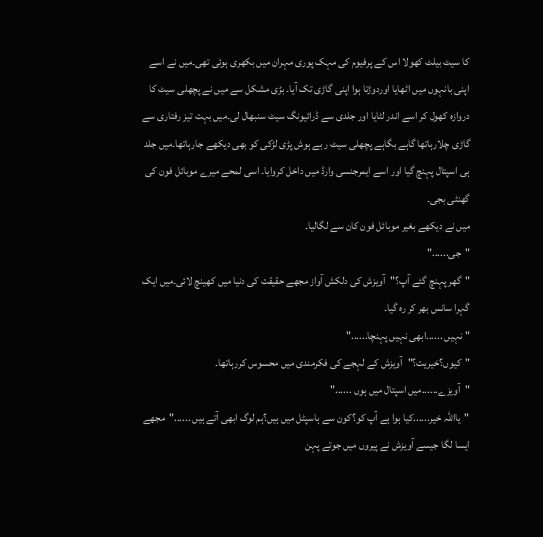کا سیٹ بیلٹ کھولا اس کے پرفیوم کی مہک پوری مہران میں بکھری ہوئی تھی۔میں نے اسے اپنی بانہوں میں اٹھایا اوردوڑتا ہوا اپنی گاڑی تک آیا۔ بڑی مشکل سے میں نے پچھلی سیٹ کا دروازہ کھول کر اسے اندر لٹایا اور جلدی سے ڈرائیونگ سیٹ سنبھال لی۔میں بہت تیز رفتاری سے گاڑی چلارہاتھا گاہے بگاہے پچھلی سیٹ ر بے ہوش پڑی لڑکی کو بھی دیکھے جارہاتھا۔میں جلد ہی اسپتال پہنچ گیا اور اسے ایمرجنسی وارڈ میں داخل کروایا۔ اسی لمحے میرے موبائل فون کی گھنٹی بجی۔
میں نے دیکھے بغیر موبائل فون کان سے لگالیا۔
"جی......"
"گھر پہنچ گئے آپ؟"آویزش کی دلکش آواز مجھے حقیقت کی دنیا میں کھینچ لائی۔میں ایک گہرا سانس بھر کر رہ گیا۔
"نہیں ......ابھی نہیں پہنچا......"
"کیوں؟خیریت؟"آویزش کے لہجے کی فکرمندی میں محسوس کررہاتھا۔
"آویزے......میں اسپتال میں ہوں ......"
"یااللہ خیر......کیا ہوا ہے آپ کو؟کون سے ہاسپٹل میں ہیں؟ہم لوگ ابھی آتے ہیں ......"مجھے ایسا لگا جیسے آویزش نے پیروں میں جوتے پہن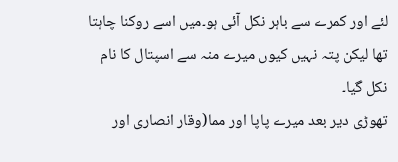لئے اور کمرے سے باہر نکل آئی ہو۔میں اسے روکنا چاہتا تھا لیکن پتہ نہیں کیوں میرے منہ سے اسپتال کا نام نکل گیا۔
تھوڑی دیر بعد میرے پاپا اور مما(وقار انصاری اور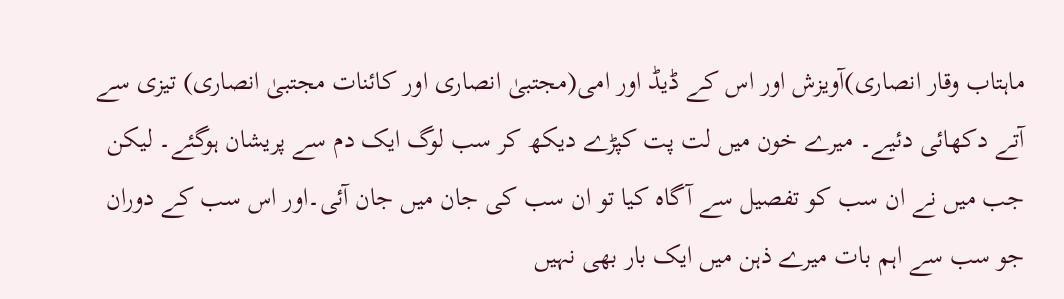ماہتاب وقار انصاری)آویزش اور اس کے ڈیڈ اور امی(مجتبیٰ انصاری اور کائنات مجتبیٰ انصاری) تیزی سے آتے دکھائی دئیے۔ میرے خون میں لت پت کپڑے دیکھ کر سب لوگ ایک دم سے پریشان ہوگئے۔ لیکن جب میں نے ان سب کو تفصیل سے آگاہ کیا تو ان سب کی جان میں جان آئی۔اور اس سب کے دوران جو سب سے اہم بات میرے ذہن میں ایک بار بھی نہیں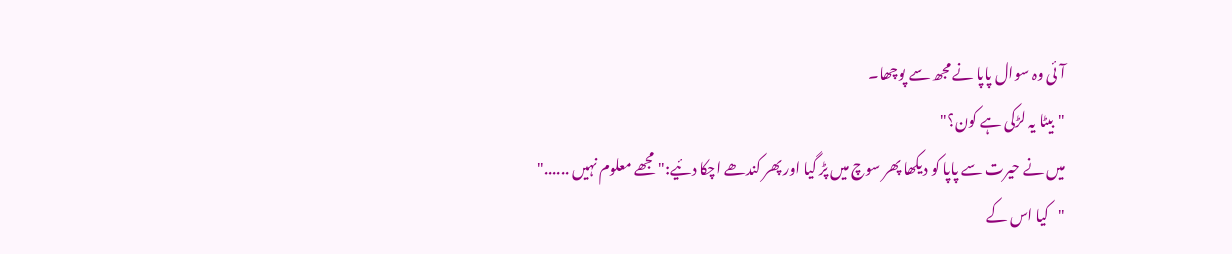آئی وہ سوال پاپا نے مجھ سے پوچھا۔
"بیٹا یہ لڑکی ہے کون؟"
میں نے حیرت سے پاپا کو دیکھا پھر سوچ میں پڑ گیا اور پھر کندھے اچکا دئیے:"مجھے معلوم نہیں ......"
"کیا اس کے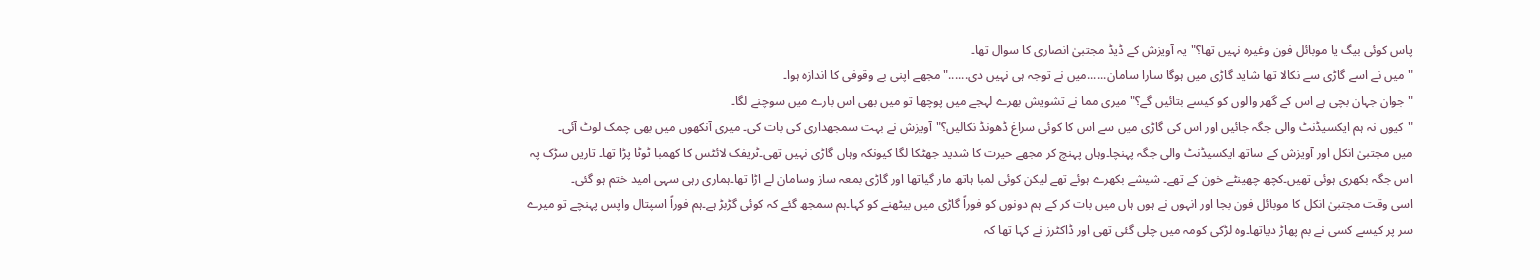پاس کوئی بیگ یا موبائل فون وغیرہ نہیں تھا؟"یہ آویزش کے ڈیڈ مجتبیٰ انصاری کا سوال تھا۔
"میں نے اسے گاڑی سے نکالا تھا شاید گاڑی میں ہوگا سارا سامان......میں نے توجہ ہی نہیں دی......"مجھے اپنی بے وقوفی کا اندازہ ہوا۔
"جوان جہان بچی ہے اس کے گھر والوں کو کیسے بتائیں گے؟"میری مما نے تشویش بھرے لہجے میں پوچھا تو میں بھی اس بارے میں سوچنے لگا۔
"کیوں نہ ہم ایکسیڈنٹ والی جگہ جائیں اور اس کی گاڑی میں سے اس کا کوئی سراغ ڈھونڈ نکالیں؟"آویزش نے بہت سمجھداری کی بات کی۔ میری آنکھوں میں بھی چمک لوٹ آئی۔
میں مجتبیٰ انکل اور آویزش کے ساتھ ایکسیڈنٹ والی جگہ پہنچا۔وہاں پہنچ کر مجھے حیرت کا شدید جھٹکا لگا کیونکہ وہاں گاڑی نہیں تھی۔ٹریفک لائٹس کا کھمبا ٹوٹا پڑا تھا۔ تاریں سڑک پہ اس جگہ بکھری ہوئی تھیں۔کچھ چھینٹے خون کے تھے۔ شیشے بکھرے ہوئے تھے لیکن کوئی لمبا ہاتھ مار گیاتھا اور گاڑی بمعہ ساز وسامان لے اڑا تھا۔ہماری رہی سہی امید ختم ہو گئی۔
اسی وقت مجتبیٰ انکل کا موبائل فون بجا اور انہوں نے ہوں ہاں میں بات کر کے ہم دونوں کو فوراً گاڑی میں بیٹھنے کو کہا۔ہم سمجھ گئے کہ کوئی گڑبڑ ہے۔ہم فوراً اسپتال واپس پہنچے تو میرے سر پر کیسے کسی نے بم پھاڑ دیاتھا۔وہ لڑکی کومہ میں چلی گئی تھی اور ڈاکٹرز نے کہا تھا کہ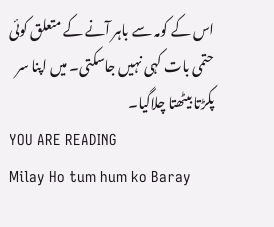اس کے کومہ سے باہر آنے کے متعلق کوئی حتمی بات کہی نہیں جاسکتی۔ میں اپنا سر پکڑتا بیٹھتا چلاگیا۔
YOU ARE READING
Milay Ho tum hum ko Baray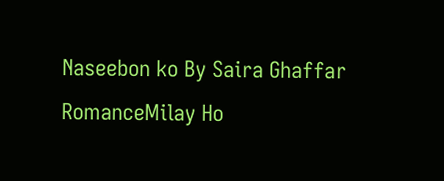Naseebon ko By Saira Ghaffar
RomanceMilay Ho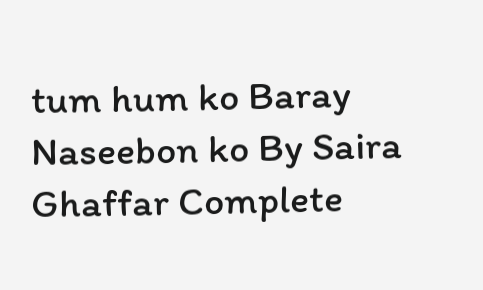tum hum ko Baray Naseebon ko By Saira Ghaffar Complete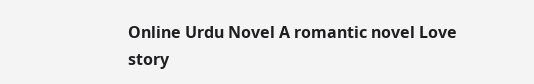Online Urdu Novel A romantic novel Love story